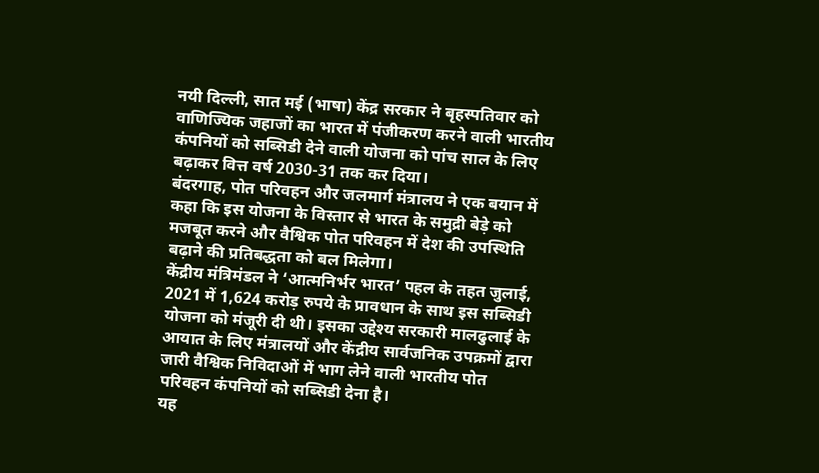नयी दिल्ली, सात मई (भाषा) केंद्र सरकार ने बृहस्पतिवार को वाणिज्यिक जहाजों का भारत में पंजीकरण करने वाली भारतीय कंपनियों को सब्सिडी देने वाली योजना को पांच साल के लिए बढ़ाकर वित्त वर्ष 2030-31 तक कर दिया।
बंदरगाह, पोत परिवहन और जलमार्ग मंत्रालय ने एक बयान में कहा कि इस योजना के विस्तार से भारत के समुद्री बेड़े को मजबूत करने और वैश्विक पोत परिवहन में देश की उपस्थिति बढ़ाने की प्रतिबद्धता को बल मिलेगा।
केंद्रीय मंत्रिमंडल ने ‘आत्मनिर्भर भारत’ पहल के तहत जुलाई, 2021 में 1,624 करोड़ रुपये के प्रावधान के साथ इस सब्सिडी योजना को मंजूरी दी थी। इसका उद्देश्य सरकारी मालढुलाई के आयात के लिए मंत्रालयों और केंद्रीय सार्वजनिक उपक्रमों द्वारा जारी वैश्विक निविदाओं में भाग लेने वाली भारतीय पोत परिवहन कंपनियों को सब्सिडी देना है।
यह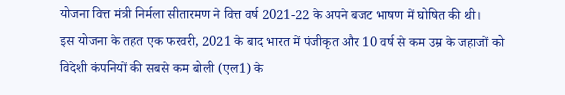योजना वित्त मंत्री निर्मला सीतारमण ने वित्त वर्ष 2021-22 के अपने बजट भाषण में घोषित की थी।
इस योजना के तहत एक फरवरी, 2021 के बाद भारत में पंजीकृत और 10 वर्ष से कम उम्र के जहाजों को विदेशी कंपनियों की सबसे कम बोली (एल1) के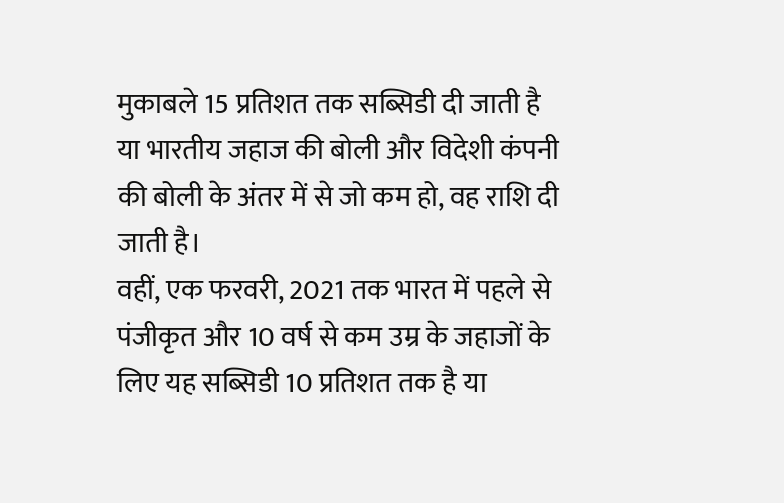मुकाबले 15 प्रतिशत तक सब्सिडी दी जाती है या भारतीय जहाज की बोली और विदेशी कंपनी की बोली के अंतर में से जो कम हो, वह राशि दी जाती है।
वहीं, एक फरवरी, 2021 तक भारत में पहले से पंजीकृत और 10 वर्ष से कम उम्र के जहाजों के लिए यह सब्सिडी 10 प्रतिशत तक है या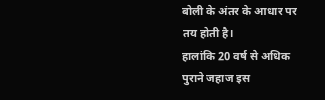बोली के अंतर के आधार पर तय होती है।
हालांकि 20 वर्ष से अधिक पुराने जहाज इस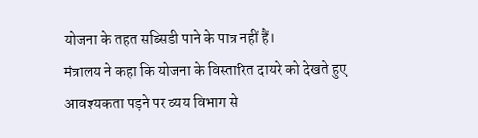योजना के तहत सब्सिडी पाने के पात्र नहीं हैं।
मंत्रालय ने कहा कि योजना के विस्तारित दायरे को देखते हुए आवश्यकता पड़ने पर व्यय विभाग से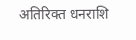अतिरिक्त धनराशि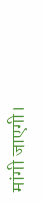मांगी जाएगी।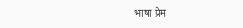भाषा प्रेम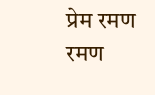प्रेम रमण
रमण